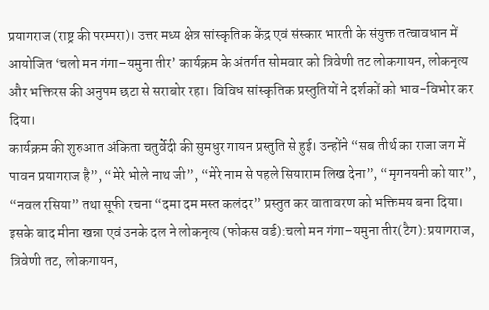प्रयागराज (राष्ट्र की परम्परा)। उत्तर मध्य क्षेत्र सांस्कृतिक केंद्र एवं संस्कार भारती के संयुक्त तत्वावधान में आयोजित ‘चलो मन गंगा–यमुना तीर’ कार्यक्रम के अंतर्गत सोमवार को त्रिवेणी तट लोकगायन, लोकनृत्य और भक्तिरस की अनुपम छटा से सराबोर रहा। विविध सांस्कृतिक प्रस्तुतियों ने दर्शकों को भाव-विभोर कर दिया।
कार्यक्रम की शुरुआत अंकिता चतुर्वेदी की सुमधुर गायन प्रस्तुति से हुई। उन्होंने “सब तीर्थ का राजा जग में पावन प्रयागराज है”, “मेरे भोले नाथ जी”, “मेरे नाम से पहले सियाराम लिख देना”, “मृगनयनी को यार”, “नवल रसिया” तथा सूफी रचना “दमा दम मस्त कलंदर” प्रस्तुत कर वातावरण को भक्तिमय बना दिया।
इसके बाद मीना खन्ना एवं उनके दल ने लोकनृत्य (फोकस वर्ड):चलो मन गंगा–यमुना तीर(टैग):प्रयागराज, त्रिवेणी तट, लोकगायन,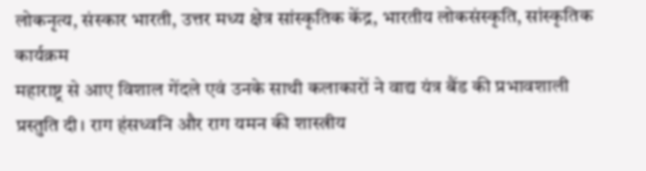लोकनृत्य, संस्कार भारती, उत्तर मध्य क्षेत्र सांस्कृतिक केंद्र, भारतीय लोकसंस्कृति, सांस्कृतिक कार्यक्रम
महाराष्ट्र से आए विशाल गेंदले एवं उनके साथी कलाकारों ने वाद्य यंत्र बैंड की प्रभावशाली प्रस्तुति दी। राग हंसध्वनि और राग यमन की शास्त्रीय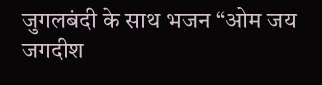जुगलबंदी के साथ भजन “ओम जय जगदीश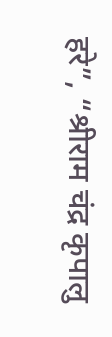हरे”, “श्रीराम चंद्र कृपालु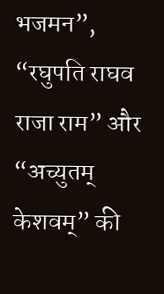भजमन”, “रघुपति राघव राजा राम” और “अच्युतम् केशवम्” की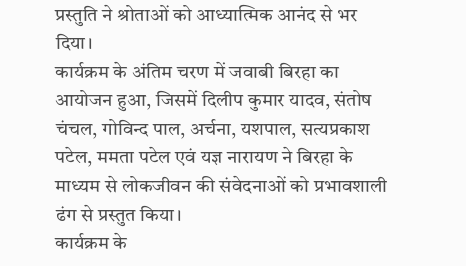प्रस्तुति ने श्रोताओं को आध्यात्मिक आनंद से भर दिया।
कार्यक्रम के अंतिम चरण में जवाबी बिरहा का आयोजन हुआ, जिसमें दिलीप कुमार यादव, संतोष चंचल, गोविन्द पाल, अर्चना, यशपाल, सत्यप्रकाश पटेल, ममता पटेल एवं यज्ञ नारायण ने बिरहा के माध्यम से लोकजीवन की संवेदनाओं को प्रभावशाली ढंग से प्रस्तुत किया।
कार्यक्रम के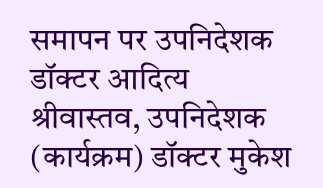समापन पर उपनिदेशक डॉक्टर आदित्य श्रीवास्तव, उपनिदेशक (कार्यक्रम) डॉक्टर मुकेश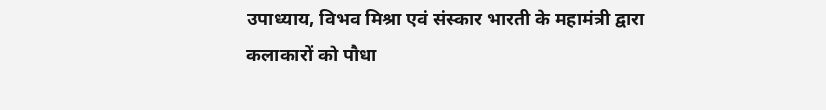उपाध्याय, विभव मिश्रा एवं संस्कार भारती के महामंत्री द्वारा कलाकारों को पौधा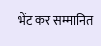भेंट कर सम्मानित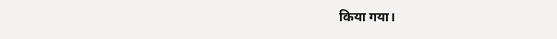किया गया।